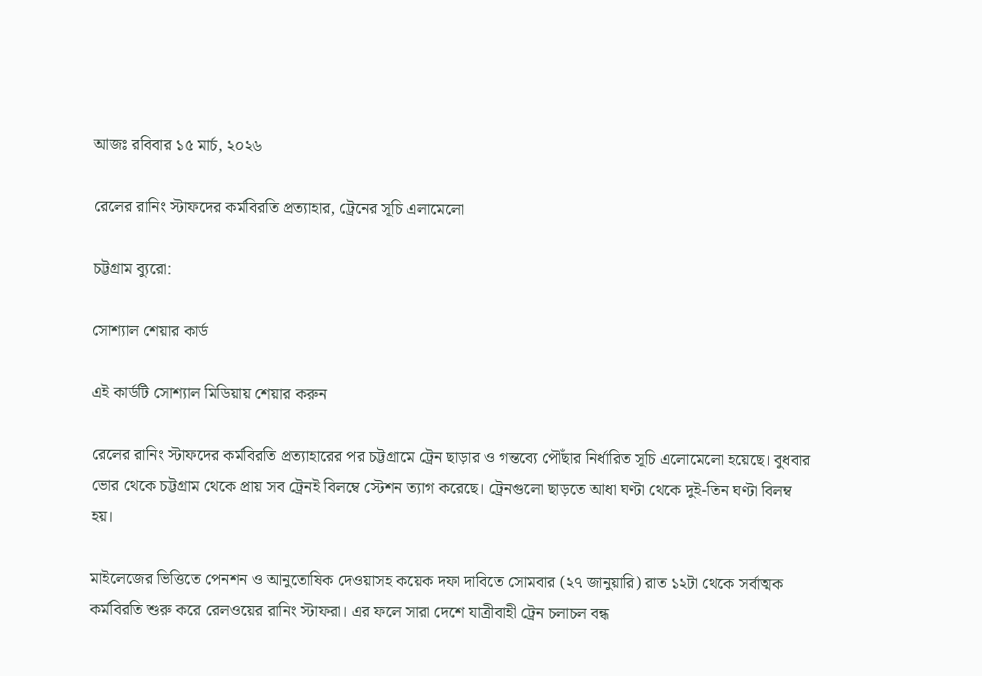আজঃ রবিবার ১৫ মার্চ, ২০২৬

রেলের রানিং স্টাফদের কর্মবিরতি প্রত্যাহার, ট্রেনের সূচি এলামেলো

চট্টগ্রাম ব্যুরো:

সোশ্যাল শেয়ার কার্ড

এই কার্ডটি সোশ্যাল মিডিয়ায় শেয়ার করুন

রেলের রানিং স্টাফদের কর্মবিরতি প্রত্যাহারের পর চট্টগ্রামে ট্রেন ছাড়ার ও গন্তব্যে পৌঁছার নির্ধারিত সূচি এলোমেলো হয়েছে। বুধবার ভোর থেকে চট্টগ্রাম থেকে প্রায় সব ট্রেনই বিলম্বে স্টেশন ত্যাগ করেছে। ট্রেনগুলো ছাড়তে আধা ঘণ্টা থেকে দুই-তিন ঘণ্টা বিলম্ব হয়।

মাইলেজের ভিত্তিতে পেনশন ও আনুতোষিক দেওয়াসহ কয়েক দফা দাবিতে সোমবার (২৭ জানুয়ারি) রাত ১২টা থেকে সর্বাত্মক কর্মবিরতি শুরু করে রেলওয়ের রানিং স্টাফরা। এর ফলে সারা দেশে যাত্রীবাহী ট্রেন চলাচল বন্ধ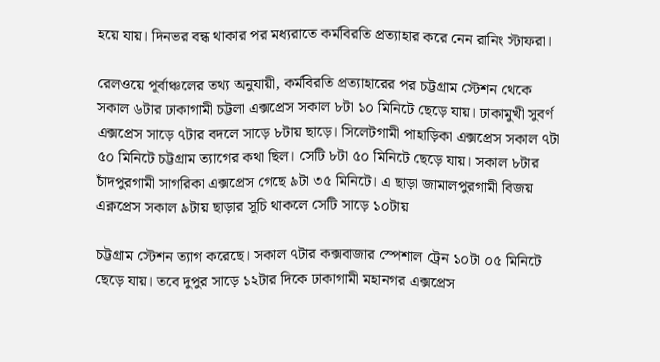হয়ে যায়। দিনভর বন্ধ থাকার পর মধ্যরাতে কর্মবিরতি প্রত্যাহার করে নেন রানিং স্টাফরা।

রেলওয়ে পূর্বাঞ্চলের তথ্য অনুযায়ী, কর্মবিরতি প্রত্যাহারের পর চট্টগ্রাম স্টেশন থেকে সকাল ৬টার ঢাকাগামী চট্টলা এক্সপ্রেস সকাল ৮টা ১০ মিনিটে ছেড়ে যায়। ঢাকামুখী সুবর্ণ এক্সপ্রেস সাড়ে ৭টার বদলে সাড়ে ৮টায় ছাড়ে। সিলেটগামী পাহাড়িকা এক্সপ্রেস সকাল ৭টা ৫০ মিনিটে চট্টগ্রাম ত্যাগের কথা ছিল। সেটি ৮টা ৫০ মিনিটে ছেড়ে যায়। সকাল ৮টার চাঁদপুরগামী সাগরিকা এক্সপ্রেস গেছে ৯টা ৩৫ মিনিটে। এ ছাড়া জামালপুরগামী বিজয় এক্নপ্রেস সকাল ৯টায় ছাড়ার সূচি থাকলে সেটি সাড়ে ১০টায়

চট্টগ্রাম স্টেশন ত্যাগ করেছে। সকাল ৭টার কক্সবাজার স্পেশাল ট্রেন ১০টা ০৫ মিনিটে ছেড়ে যায়। তবে দুপুর সাড়ে ১২টার দিকে ঢাকাগামী মহানগর এক্সপ্রেস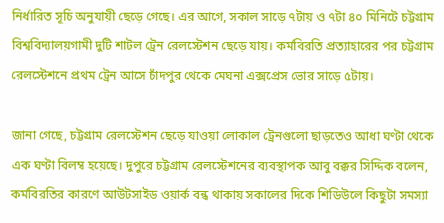নির্ধারিত সূচি অনুযায়ী ছেড়ে গেছে। এর আগে, সকাল সাড়ে ৭টায় ও ৭টা ৪০ মিনিটে চট্টগ্রাম বিশ্ববিদ্যালয়গামী দুটি শাটল ট্রেন রেলস্টেশন ছেড়ে যায়। কর্মবিরতি প্রত্যাহারের পর চট্টগ্রাম রেলস্টেশনে প্রথম ট্রেন আসে চাঁদপুর থেকে মেঘনা এক্সপ্রেস ভোর সাড়ে ৫টায়।

জানা গেছে, চট্টগ্রাম রেলস্টেশন ছেড়ে যাওয়া লোকাল ট্রেনগুলো ছাড়তেও আধা ঘণ্টা থেকে এক ঘণ্টা বিলম্ব হয়েছে। দুপুরে চট্টগ্রাম রেলস্টেশনের ব্যবস্থাপক আবু বক্কর সিদ্দিক বলেন, কর্মবিরতির কারণে আউটসাইড ওয়ার্ক বন্ধ থাকায় সকালের দিকে শিডিউলে কিছুটা সমস্যা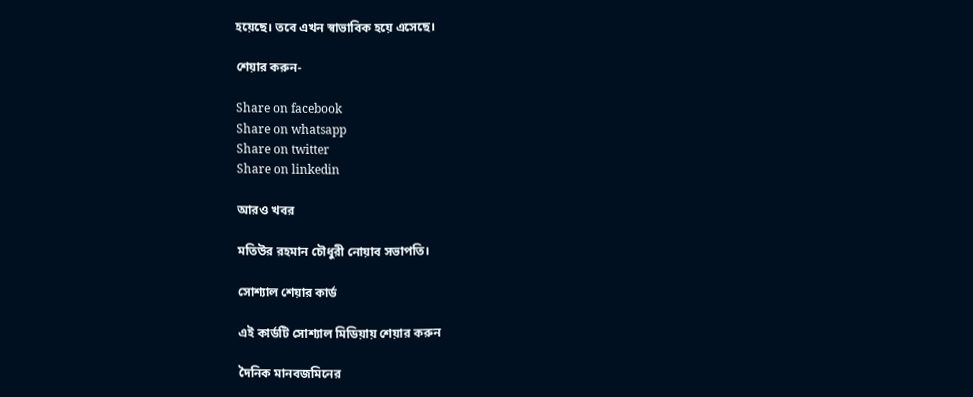হয়েছে। তবে এখন স্বাভাবিক হয়ে এসেছে।

শেয়ার করুন-

Share on facebook
Share on whatsapp
Share on twitter
Share on linkedin

আরও খবর

মতিউর রহমান চৌধুরী নোয়াব সভাপতি।

সোশ্যাল শেয়ার কার্ড

এই কার্ডটি সোশ্যাল মিডিয়ায় শেয়ার করুন

দৈনিক মানবজমিনের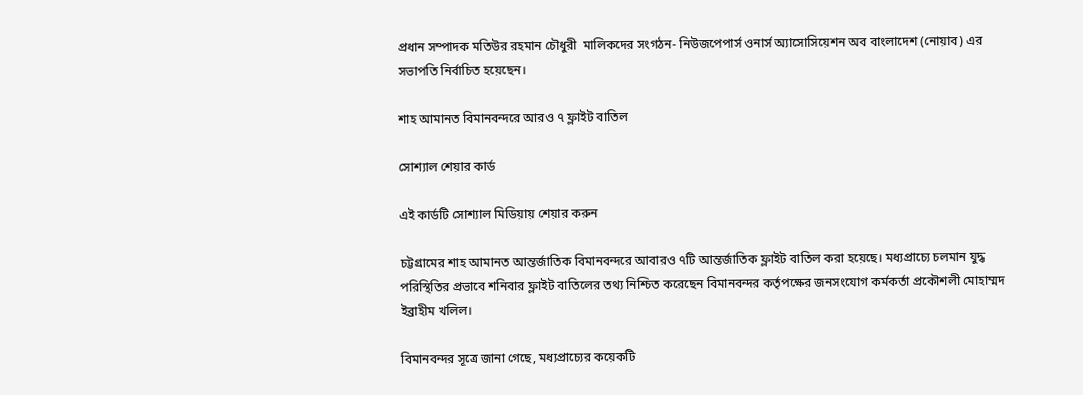প্রধান সম্পাদক মতিউর রহমান চৌধুরী  মালিকদের সংগঠন- নিউজপেপার্স ওনার্স অ্যাসোসিয়েশন অব বাংলাদেশ (নোয়াব) এর সভাপতি নির্বাচিত হয়েছেন।

শাহ আমানত বিমানবন্দরে আরও ৭ ফ্লাইট বাতিল

সোশ্যাল শেয়ার কার্ড

এই কার্ডটি সোশ্যাল মিডিয়ায় শেয়ার করুন

চট্টগ্রামের শাহ আমানত আন্তর্জাতিক বিমানবন্দরে আবারও ৭টি আন্তর্জাতিক ফ্লাইট বাতিল করা হয়েছে। মধ্যপ্রাচ্যে চলমান যুদ্ধ পরিস্থিতির প্রভাবে শনিবার ফ্লাইট বাতিলের তথ্য নিশ্চিত করেছেন বিমানবন্দর কর্তৃপক্ষের জনসংযোগ কর্মকর্তা প্রকৌশলী মোহাম্মদ ইব্রাহীম খলিল।

বিমানবন্দর সূত্রে জানা গেছে, মধ্যপ্রাচ্যের কয়েকটি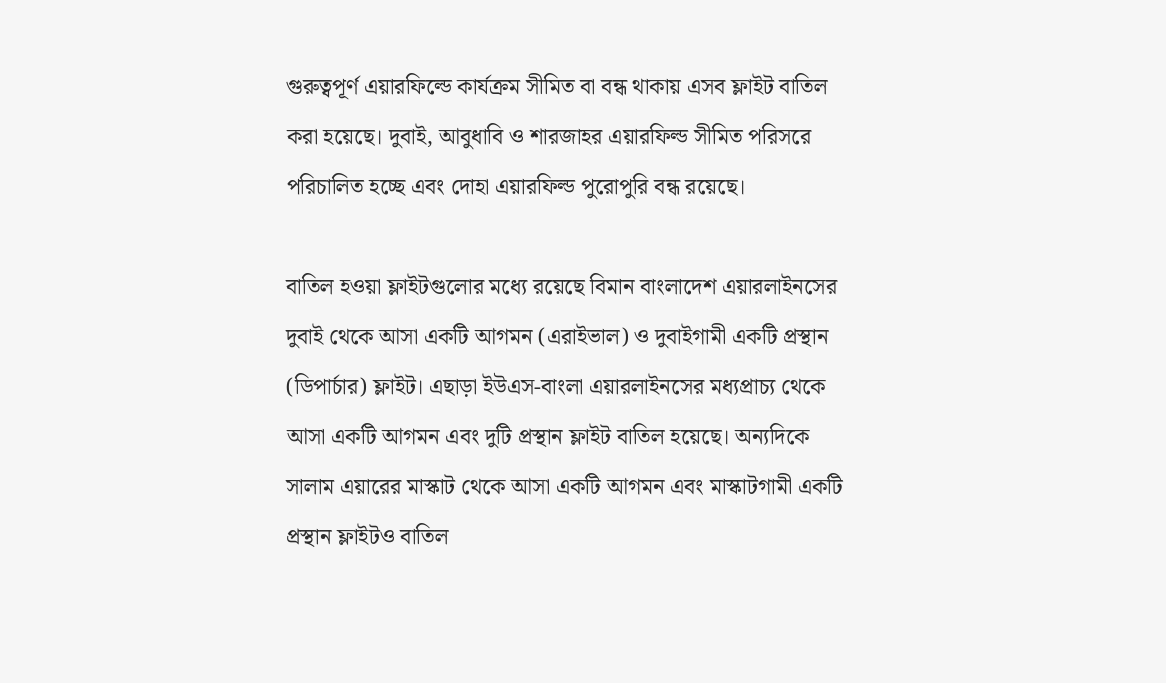গুরুত্বপূর্ণ এয়ারফিল্ডে কার্যক্রম সীমিত বা বন্ধ থাকায় এসব ফ্লাইট বাতিল করা হয়েছে। দুবাই, আবুধাবি ও শারজাহর এয়ারফিল্ড সীমিত পরিসরে পরিচালিত হচ্ছে এবং দোহা এয়ারফিল্ড পুরোপুরি বন্ধ রয়েছে।

বাতিল হওয়া ফ্লাইটগুলোর মধ্যে রয়েছে বিমান বাংলাদেশ এয়ারলাইনসের দুবাই থেকে আসা একটি আগমন (এরাইভাল) ও দুবাইগামী একটি প্রস্থান (ডিপার্চার) ফ্লাইট। এছাড়া ইউএস-বাংলা এয়ারলাইনসের মধ্যপ্রাচ্য থেকে আসা একটি আগমন এবং দুটি প্রস্থান ফ্লাইট বাতিল হয়েছে। অন্যদিকে সালাম এয়ারের মাস্কাট থেকে আসা একটি আগমন এবং মাস্কাটগামী একটি প্রস্থান ফ্লাইটও বাতিল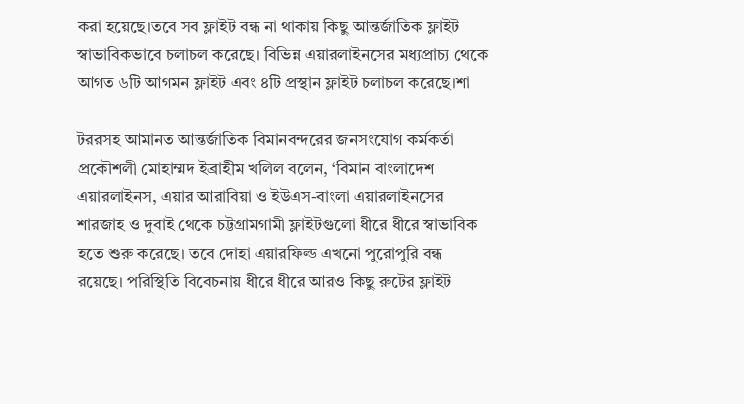করা হয়েছে।তবে সব ফ্লাইট বন্ধ না থাকায় কিছু আন্তর্জাতিক ফ্লাইট স্বাভাবিকভাবে চলাচল করেছে। বিভিন্ন এয়ারলাইনসের মধ্যপ্রাচ্য থেকে আগত ৬টি আগমন ফ্লাইট এবং ৪টি প্রস্থান ফ্লাইট চলাচল করেছে।শা

টররসহ আমানত আন্তর্জাতিক বিমানবন্দরের জনসংযোগ কর্মকর্তা প্রকৌশলী মোহাম্মদ ইব্রাহীম খলিল বলেন, ‘বিমান বাংলাদেশ এয়ারলাইনস, এয়ার আরাবিয়া ও ইউএস-বাংলা এয়ারলাইনসের শারজাহ ও দুবাই থেকে চট্টগ্রামগামী ফ্লাইটগুলো ধীরে ধীরে স্বাভাবিক হতে শুরু করেছে। তবে দোহা এয়ারফিল্ড এখনো পুরোপুরি বন্ধ রয়েছে। পরিস্থিতি বিবেচনায় ধীরে ধীরে আরও কিছু রুটের ফ্লাইট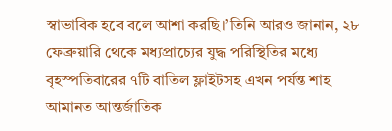স্বাভাবিক হবে বলে আশা করছি।’তিনি আরও জানান, ২৮ ফেব্রুয়ারি থেকে মধ্যপ্রাচ্যের যুদ্ধ পরিস্থিতির মধ্যে বৃহস্পতিবারের ৭টি বাতিল ফ্লাইটসহ এখন পর্যন্ত শাহ আমানত আন্তর্জাতিক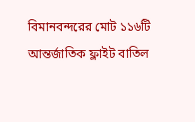বিমানবন্দরের মোট ১১৬টি আন্তর্জাতিক ফ্লাইট বাতিল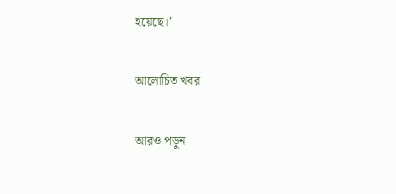হয়েছে।’

আলোচিত খবর

আরও পড়ুন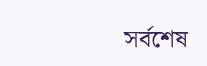সর্বশেষ